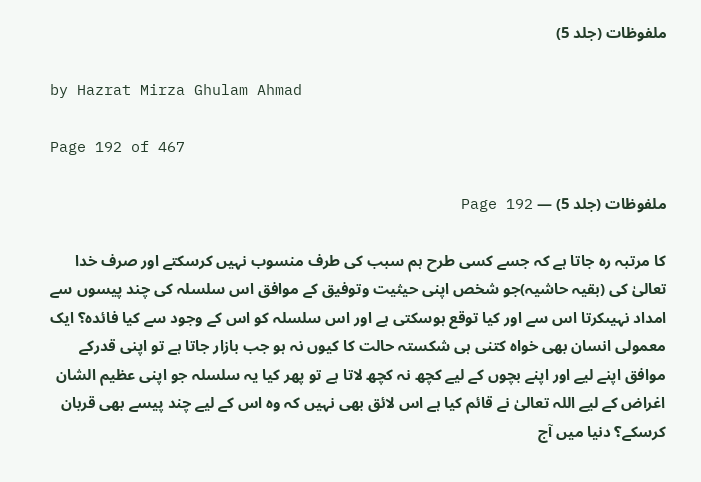ملفوظات (جلد 5)

by Hazrat Mirza Ghulam Ahmad

Page 192 of 467

ملفوظات (جلد 5) — Page 192

کا مرتبہ رہ جاتا ہے کہ جسے کسی طرح ہم سبب کی طرف منسوب نہیں کرسکتے اور صرف خدا تعالیٰ کی (بقیہ حاشیہ)جو شخص اپنی حیثیت وتوفیق کے موافق اس سلسلہ کی چند پیسوں سے امداد نہیںکرتا اس سے اور کیا توقع ہوسکتی ہے اور اس سلسلہ کو اس کے وجود سے کیا فائدہ؟ ایک معمولی انسان بھی خواہ کتنی ہی شکستہ حالت کا کیوں نہ ہو جب بازار جاتا ہے تو اپنی قدرکے موافق اپنے لیے اور اپنے بچوں کے لیے کچھ نہ کچھ لاتا ہے تو پھر کیا یہ سلسلہ جو اپنی عظیم الشان اغراض کے لیے اللہ تعالیٰ نے قائم کیا ہے اس لائق بھی نہیں کہ وہ اس کے لیے چند پیسے بھی قربان کرسکے؟ دنیا میں آج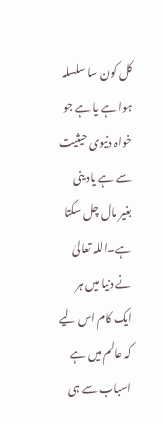کل کون سا سلسلہ ہوا ہے یا ہے جو خواہ دنیوی حیثیت سے ہے یاد ینی بغیر مال چل سکتا ہے۔اللہ تعالیٰ نے دنیا میں ہر ایک کام اس لیے کہ عالم میں ہے اسباب سے ہی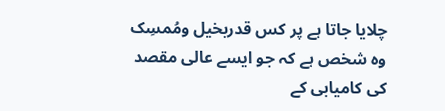چلایا جاتا ہے پر کس قدربخیل ومُمسِک وہ شخص ہے کہ جو ایسے عالی مقصد کی کامیابی کے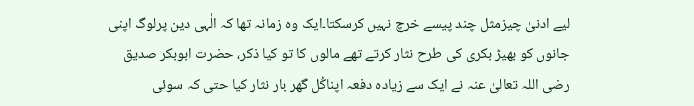لیے ادنیٰ چیزمثل چند پیسے خرچ نہیں کرسکتا۔ایک وہ زمانہ تھا کہ الٰہی دین پرلوگ اپنی جانوں کو بھیڑ بکری کی طرح نثار کرتے تھے مالوں کا تو کیا ذکر، حضرت ابوبکر صدیق رضی اللہ تعالیٰ عنہ نے ایک سے زیادہ دفعہ اپناکُل گھر بار نثار کیا حتی کہ سوئی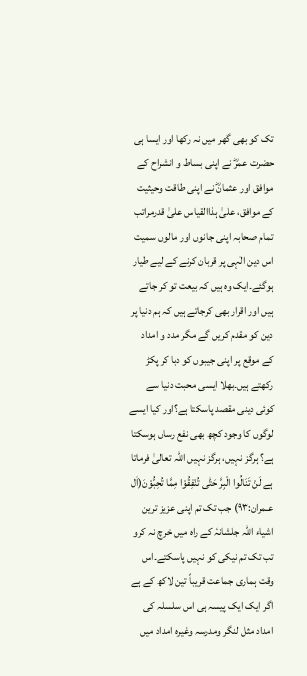تک کو بھی گھر میں نہ رکھا اور ایسا ہی حضرت عمرؓ نے اپنی بساط و انشراح کے موافق اور عثمانؓ نے اپنی طاقت وحیثیت کے موافق، علیٰ ہذاالقیاس علیٰ قدرمراتب تمام صحابہ اپنی جانوں اور مالوں سمیت اس دین الٰہی پر قربان کرنے کے لیے طیار ہوگئے۔ایک وہ ہیں کہ بیعت تو کر جاتے ہیں اور اقرار بھی کرجاتے ہیں کہ ہم دنیا پر دین کو مقدم کریں گے مگر مدد و امداد کے موقع پر اپنی جیبوں کو دبا کر پکڑ رکھتے ہیں۔بھلا ایسی محبت دنیا سے کوئی دینی مقصد پاسکتا ہے؟اور کیا ایسے لوگوں کا وجود کچھ بھی نفع رساں ہوسکتا ہے؟ ہرگز نہیں، ہرگز نہیں اللہ تعالیٰ فرماتا ہے لَنْ تَنَالُوا الْبِرَّ حَتّٰى تُنْفِقُوْا مِمَّا تُحِبُّوْنَ(اٰل عـمران:۹۳) جب تک تم اپنی عزیز ترین اشیاء اللہ جلشانہٗ کے راہ میں خرچ نہ کرو تب تک تم نیکی کو نہیں پاسکتے۔اس وقت ہماری جماعت قریباً تین لاکھ کے ہے اگر ایک ایک پیسہ ہی اس سلسلہ کی امداد مثل لنگر ومدرسہ وغیرہ امداد میں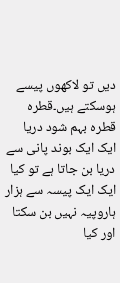دیں تو لاکھوں پیسے ہوسکتے ہیں۔قطرہ قطرہ بہم شود دریا ایک ایک بوند پانی سے دریا بن جاتا ہے تو کیا ایک ایک پیسہ سے ہزار ہاروپیہ نہیں بن سکتا اور کیا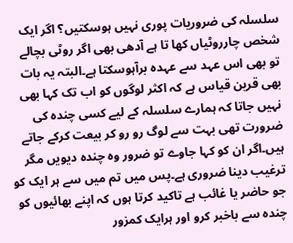سلسلہ کی ضروریات پوری نہیں ہوسکتیں؟ اگر ایک شخص چارروٹیاں کھا تا ہے آدھی بھی اگر روٹی بچالے تو بھی اس عہد سے عہدہ برآہوسکتا ہے۔البتہ یہ بات بھی قرین قیاس ہے کہ اکثر لوگوں کو اب تک کہا بھی نہیں جاتا کہ ہمارے سلسلہ کے لیے کسی چندہ کی ضرورت تھی بہت سے لوگ رو رو کر بیعت کرکے جاتے ہیں۔اگر ان کو کہا جاوے تو ضرور وہ چندہ دیویں مگر ترغیب دینا ضروری ہے۔پس میں تم میں سے ہر ایک کو جو حاضر یا غائب ہے تاکید کرتا ہوں کہ اپنے بھائیوں کو چندہ سے باخبر کرو اور ہرایک کمزور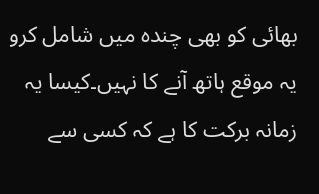بھائی کو بھی چندہ میں شامل کرو یہ موقع ہاتھ آنے کا نہیں۔کیسا یہ زمانہ برکت کا ہے کہ کسی سے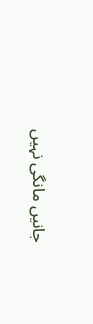جانیں مانگی نہیں